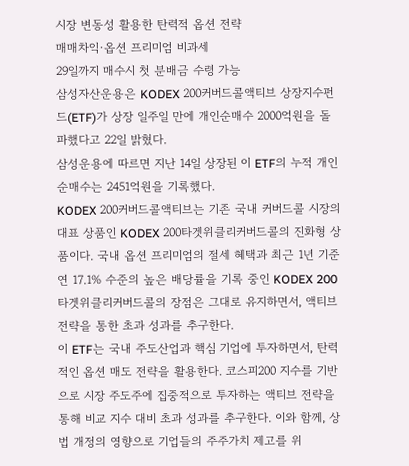시장 변동성 활용한 탄력적 옵션 전략
매매차익·옵션 프리미엄 비과세
29일까지 매수시 첫 분배금 수령 가능
삼성자산운용은 KODEX 200커버드콜액티브 상장지수펀드(ETF)가 상장 일주일 만에 개인순매수 2000억원을 돌파했다고 22일 밝혔다.
삼성운용에 따르면 지난 14일 상장된 이 ETF의 누적 개인순매수는 2451억원을 기록했다.
KODEX 200커버드콜액티브는 기존 국내 커버드콜 시장의 대표 상품인 KODEX 200타겟위클리커버드콜의 진화형 상품이다. 국내 옵션 프리미엄의 절세 혜택과 최근 1년 기준 연 17.1% 수준의 높은 배당률을 기록 중인 KODEX 200타겟위클리커버드콜의 장점은 그대로 유지하면서, 액티브 전략을 통한 초과 성과를 추구한다.
이 ETF는 국내 주도산업과 핵심 기업에 투자하면서, 탄력적인 옵션 매도 전략을 활용한다. 코스피200 지수를 기반으로 시장 주도주에 집중적으로 투자하는 액티브 전략을 통해 비교 지수 대비 초과 성과를 추구한다. 이와 함께, 상법 개정의 영향으로 기업들의 주주가치 제고를 위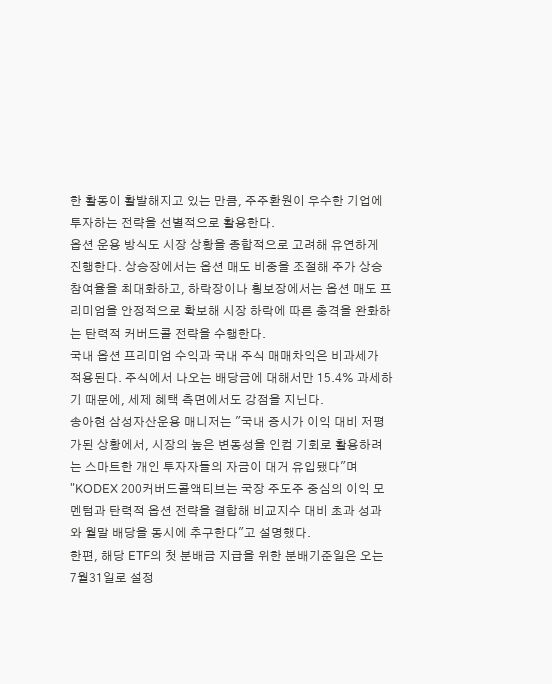한 활동이 활발해지고 있는 만큼, 주주환원이 우수한 기업에 투자하는 전략을 선별적으로 활용한다.
옵션 운용 방식도 시장 상황을 종합적으로 고려해 유연하게 진행한다. 상승장에서는 옵션 매도 비중을 조절해 주가 상승 참여율을 최대화하고, 하락장이나 횡보장에서는 옵션 매도 프리미엄을 안정적으로 확보해 시장 하락에 따른 충격을 완화하는 탄력적 커버드콜 전략을 수행한다.
국내 옵션 프리미엄 수익과 국내 주식 매매차익은 비과세가 적용된다. 주식에서 나오는 배당금에 대해서만 15.4% 과세하기 때문에, 세제 혜택 측면에서도 강점을 지닌다.
송아현 삼성자산운용 매니저는 "국내 증시가 이익 대비 저평가된 상황에서, 시장의 높은 변동성을 인컴 기회로 활용하려는 스마트한 개인 투자자들의 자금이 대거 유입됐다"며 "KODEX 200커버드콜액티브는 국장 주도주 중심의 이익 모멘텀과 탄력적 옵션 전략을 결합해 비교지수 대비 초과 성과와 월말 배당을 동시에 추구한다"고 설명했다.
한편, 해당 ETF의 첫 분배금 지급을 위한 분배기준일은 오는 7월31일로 설정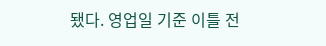됐다. 영업일 기준 이틀 전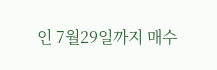인 7월29일까지 매수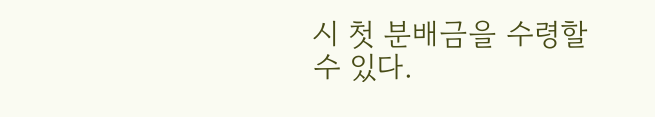시 첫 분배금을 수령할 수 있다.